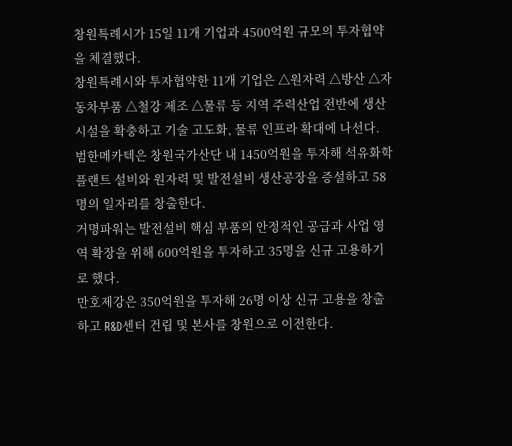창원특례시가 15일 11개 기업과 4500억원 규모의 투자협약을 체결했다.
창원특례시와 투자협약한 11개 기업은 △원자력 △방산 △자동차부품 △철강 제조 △물류 등 지역 주력산업 전반에 생산시설을 확충하고 기술 고도화, 물류 인프라 확대에 나선다.
범한메카텍은 창원국가산단 내 1450억원을 투자해 석유화학 플랜트 설비와 원자력 및 발전설비 생산공장을 증설하고 58명의 일자리를 창출한다.
거명파워는 발전설비 핵심 부품의 안정적인 공급과 사업 영역 확장을 위해 600억원을 투자하고 35명을 신규 고용하기로 했다.
만호제강은 350억원을 투자해 26명 이상 신규 고용을 창출하고 R&D센터 건립 및 본사를 창원으로 이전한다.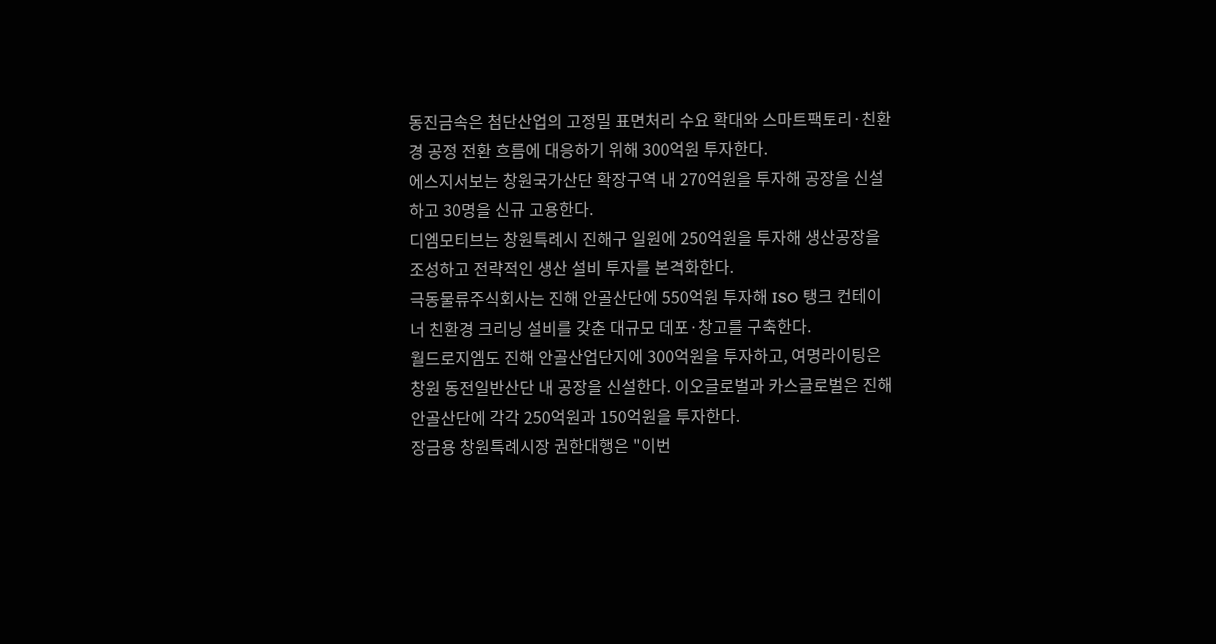동진금속은 첨단산업의 고정밀 표면처리 수요 확대와 스마트팩토리·친환경 공정 전환 흐름에 대응하기 위해 300억원 투자한다.
에스지서보는 창원국가산단 확장구역 내 270억원을 투자해 공장을 신설하고 30명을 신규 고용한다.
디엠모티브는 창원특례시 진해구 일원에 250억원을 투자해 생산공장을 조성하고 전략적인 생산 설비 투자를 본격화한다.
극동물류주식회사는 진해 안골산단에 550억원 투자해 ISO 탱크 컨테이너 친환경 크리닝 설비를 갖춘 대규모 데포·창고를 구축한다.
월드로지엠도 진해 안골산업단지에 300억원을 투자하고, 여명라이팅은 창원 동전일반산단 내 공장을 신설한다. 이오글로벌과 카스글로벌은 진해 안골산단에 각각 250억원과 150억원을 투자한다.
장금용 창원특례시장 권한대행은 "이번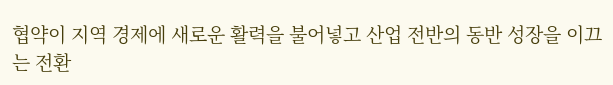협약이 지역 경제에 새로운 활력을 불어넣고 산업 전반의 동반 성장을 이끄는 전환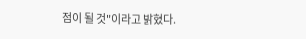점이 될 것"이라고 밝혔다.